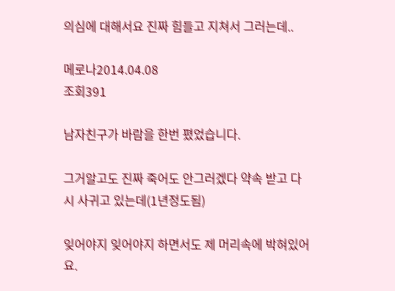의심에 대해서요 진짜 힘들고 지쳐서 그러는데..

메로나2014.04.08
조회391

남자친구가 바람을 한번 폈었습니다.

그거알고도 진짜 죽어도 안그러겠다 약속 받고 다시 사귀고 있는데(1년정도됨)

잊어야지 잊어야지 하면서도 제 머리속에 박혀있어요.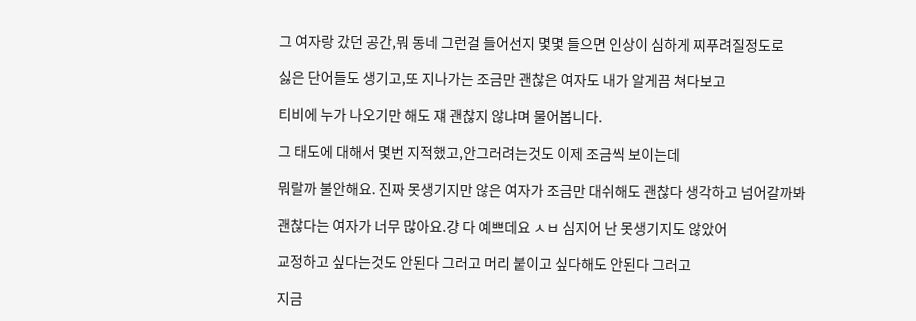그 여자랑 갔던 공간,뭐 동네 그런걸 들어선지 몇몇 들으면 인상이 심하게 찌푸려질정도로

싫은 단어들도 생기고,또 지나가는 조금만 괜찮은 여자도 내가 알게끔 쳐다보고

티비에 누가 나오기만 해도 쟤 괜찮지 않냐며 물어봅니다.

그 태도에 대해서 몇번 지적했고,안그러려는것도 이제 조금씩 보이는데

뭐랄까 불안해요. 진짜 못생기지만 않은 여자가 조금만 대쉬해도 괜찮다 생각하고 넘어갈까봐

괜찮다는 여자가 너무 많아요.걍 다 예쁘데요 ㅅㅂ 심지어 난 못생기지도 않았어

교정하고 싶다는것도 안된다 그러고 머리 붙이고 싶다해도 안된다 그러고

지금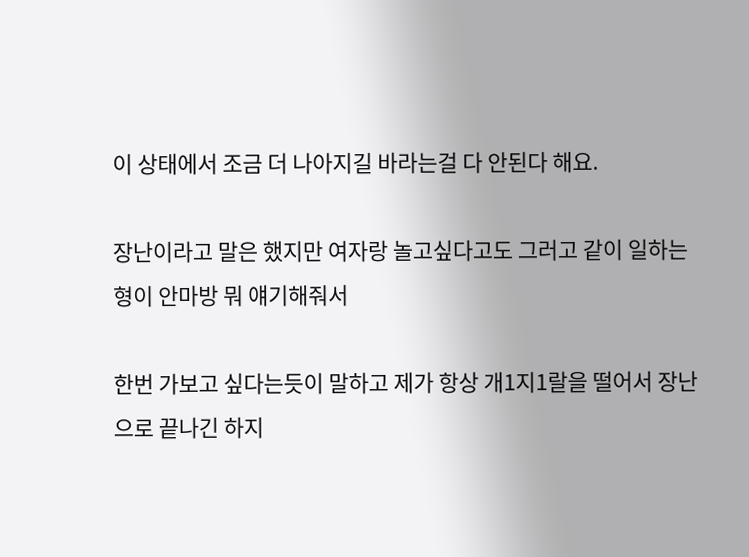이 상태에서 조금 더 나아지길 바라는걸 다 안된다 해요.

장난이라고 말은 했지만 여자랑 놀고싶다고도 그러고 같이 일하는형이 안마방 뭐 얘기해줘서

한번 가보고 싶다는듯이 말하고 제가 항상 개1지1랄을 떨어서 장난으로 끝나긴 하지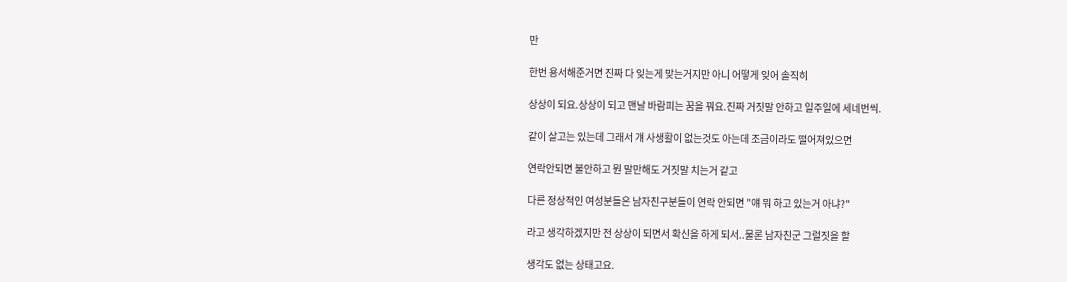만

한번 용서해준거면 진짜 다 잊는게 맞는거지만 아니 어떻게 잊어 솔직히

상상이 되요.상상이 되고 맨날 바람피는 꿈을 꿔요.진짜 거짓말 안하고 일주일에 세네번씩.

같이 살고는 있는데 그래서 걔 사생활이 없는것도 아는데 조금이라도 떨어져있으면

연락안되면 불안하고 뭔 말만해도 거짓말 치는거 같고

다른 정상적인 여성분들은 남자친구분들이 연락 안되면 "얘 뭐 하고 있는거 아냐?"

라고 생각하겠지만 전 상상이 되면서 확신을 하게 되서..물론 남자친군 그럴짓을 할

생각도 없는 상태고요.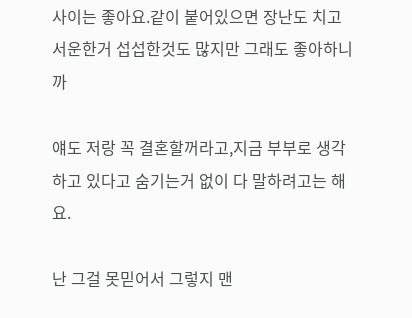사이는 좋아요.같이 붙어있으면 장난도 치고 서운한거 섭섭한것도 많지만 그래도 좋아하니까

얘도 저랑 꼭 결혼할꺼라고,지금 부부로 생각하고 있다고 숨기는거 없이 다 말하려고는 해요.

난 그걸 못믿어서 그렇지 맨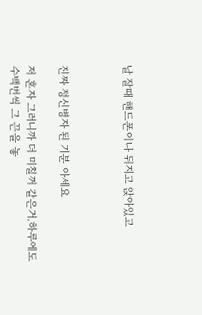날 잘때 핸드폰이나 뒤지고 앉아있고



진짜 정신병자 된 기분 아세요

저 혼자 그러니까 더 미칠꺼 같은거.하루에도 수백번씩 그 끈을 놓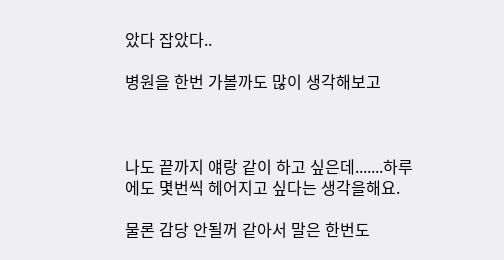았다 잡았다..

병원을 한번 가볼까도 많이 생각해보고



나도 끝까지 얘랑 같이 하고 싶은데.......하루에도 몇번씩 헤어지고 싶다는 생각을해요.

물론 감당 안될꺼 같아서 말은 한번도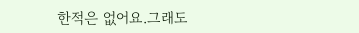한적은 없어요.그래도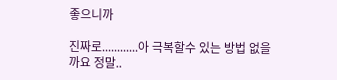좋으니까

진짜로............아 극복할수 있는 방법 없을까요 정말..